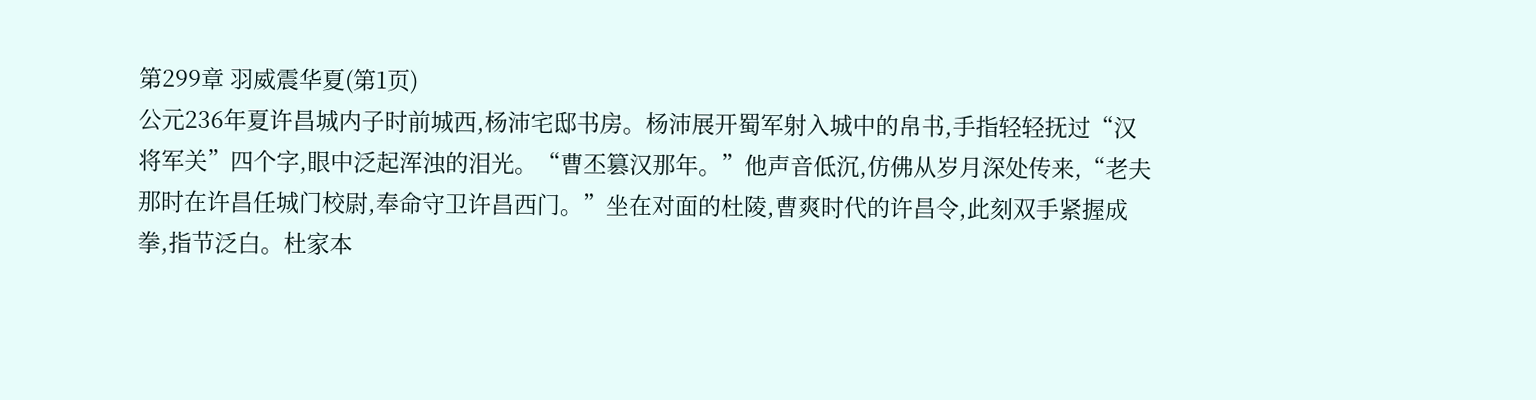第299章 羽威震华夏(第1页)
公元236年夏许昌城内子时前城西,杨沛宅邸书房。杨沛展开蜀军射入城中的帛书,手指轻轻抚过“汉将军关”四个字,眼中泛起浑浊的泪光。“曹丕篡汉那年。”他声音低沉,仿佛从岁月深处传来,“老夫那时在许昌任城门校尉,奉命守卫许昌西门。”坐在对面的杜陵,曹爽时代的许昌令,此刻双手紧握成拳,指节泛白。杜家本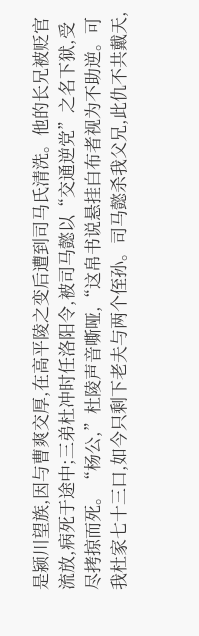是颍川望族,因与曹爽交厚,在高平陵之变后遭到司马氏清洗。他的长兄被贬官流放,病死于途中;三弟杜冲时任洛阳令,被司马懿以“交通逆党”之名下狱,受尽拷掠而死。“杨公,”杜陵声音嘶哑,“这帛书说悬挂白布者视为不助逆。可我杜家七十三口,如今只剩下老夫与两个侄孙。司马懿杀我父兄,此仇不共戴天,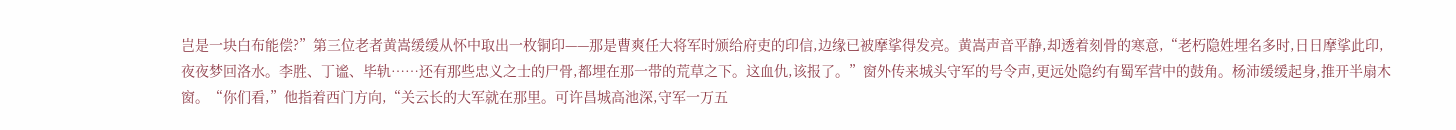岂是一块白布能偿?”第三位老者黄嵩缓缓从怀中取出一枚铜印——那是曹爽任大将军时颁给府吏的印信,边缘已被摩挲得发亮。黄嵩声音平静,却透着刻骨的寒意,“老朽隐姓埋名多时,日日摩挲此印,夜夜梦回洛水。李胜、丁谧、毕轨……还有那些忠义之士的尸骨,都埋在那一带的荒草之下。这血仇,该报了。”窗外传来城头守军的号令声,更远处隐约有蜀军营中的鼓角。杨沛缓缓起身,推开半扇木窗。“你们看,”他指着西门方向,“关云长的大军就在那里。可许昌城高池深,守军一万五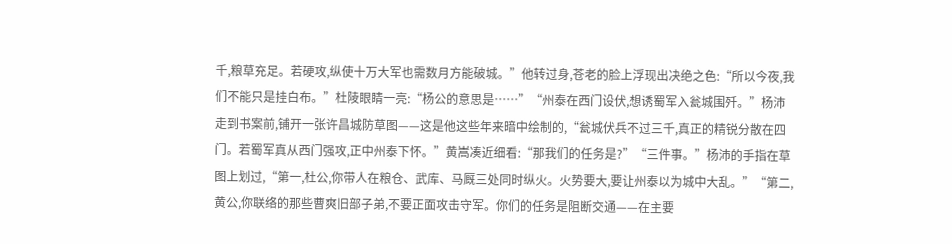千,粮草充足。若硬攻,纵使十万大军也需数月方能破城。”他转过身,苍老的脸上浮现出决绝之色:“所以今夜,我们不能只是挂白布。”杜陵眼睛一亮:“杨公的意思是……”“州泰在西门设伏,想诱蜀军入瓮城围歼。”杨沛走到书案前,铺开一张许昌城防草图——这是他这些年来暗中绘制的,“瓮城伏兵不过三千,真正的精锐分散在四门。若蜀军真从西门强攻,正中州泰下怀。”黄嵩凑近细看:“那我们的任务是?”“三件事。”杨沛的手指在草图上划过,“第一,杜公,你带人在粮仓、武库、马厩三处同时纵火。火势要大,要让州泰以为城中大乱。”“第二,黄公,你联络的那些曹爽旧部子弟,不要正面攻击守军。你们的任务是阻断交通——在主要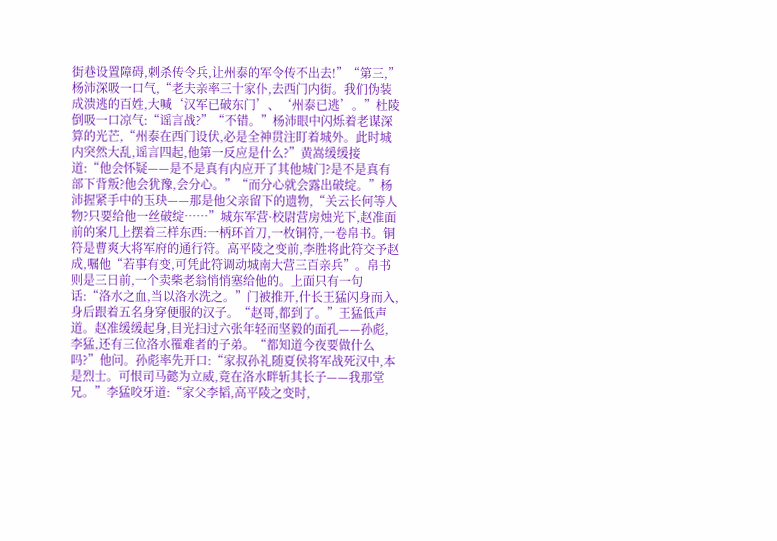街巷设置障碍,刺杀传令兵,让州泰的军令传不出去!”“第三,”杨沛深吸一口气,“老夫亲率三十家仆,去西门内街。我们伪装成溃逃的百姓,大喊‘汉军已破东门’、‘州泰已逃’。”杜陵倒吸一口凉气:“谣言战?”“不错。”杨沛眼中闪烁着老谋深算的光芒,“州泰在西门设伏,必是全神贯注盯着城外。此时城内突然大乱,谣言四起,他第一反应是什么?”黄嵩缓缓接道:“他会怀疑——是不是真有内应开了其他城门?是不是真有部下背叛?他会犹豫,会分心。”“而分心就会露出破绽。”杨沛握紧手中的玉玦——那是他父亲留下的遗物,“关云长何等人物?只要给他一丝破绽……”城东军营·校尉营房烛光下,赵准面前的案几上摆着三样东西:一柄环首刀,一枚铜符,一卷帛书。铜符是曹爽大将军府的通行符。高平陵之变前,李胜将此符交予赵成,嘱他“若事有变,可凭此符调动城南大营三百亲兵”。帛书则是三日前,一个卖柴老翁悄悄塞给他的。上面只有一句话:“洛水之血,当以洛水洗之。”门被推开,什长王猛闪身而入,身后跟着五名身穿便服的汉子。“赵哥,都到了。”王猛低声道。赵准缓缓起身,目光扫过六张年轻而坚毅的面孔——孙彪,李猛,还有三位洛水罹难者的子弟。“都知道今夜要做什么吗?”他问。孙彪率先开口:“家叔孙礼随夏侯将军战死汉中,本是烈士。可恨司马懿为立威,竟在洛水畔斩其长子——我那堂兄。”李猛咬牙道:“家父李韬,高平陵之变时,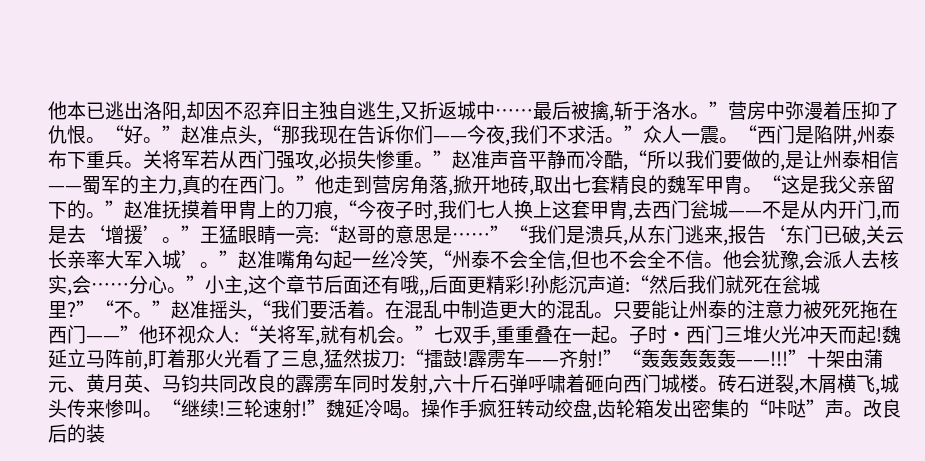他本已逃出洛阳,却因不忍弃旧主独自逃生,又折返城中……最后被擒,斩于洛水。”营房中弥漫着压抑了仇恨。“好。”赵准点头,“那我现在告诉你们——今夜,我们不求活。”众人一震。“西门是陷阱,州泰布下重兵。关将军若从西门强攻,必损失惨重。”赵准声音平静而冷酷,“所以我们要做的,是让州泰相信——蜀军的主力,真的在西门。”他走到营房角落,掀开地砖,取出七套精良的魏军甲胄。“这是我父亲留下的。”赵准抚摸着甲胄上的刀痕,“今夜子时,我们七人换上这套甲胄,去西门瓮城——不是从内开门,而是去‘增援’。”王猛眼睛一亮:“赵哥的意思是……”“我们是溃兵,从东门逃来,报告‘东门已破,关云长亲率大军入城’。”赵准嘴角勾起一丝冷笑,“州泰不会全信,但也不会全不信。他会犹豫,会派人去核实,会……分心。”小主,这个章节后面还有哦,,后面更精彩!孙彪沉声道:“然后我们就死在瓮城里?”“不。”赵准摇头,“我们要活着。在混乱中制造更大的混乱。只要能让州泰的注意力被死死拖在西门——”他环视众人:“关将军,就有机会。”七双手,重重叠在一起。子时·西门三堆火光冲天而起!魏延立马阵前,盯着那火光看了三息,猛然拔刀:“擂鼓!霹雳车——齐射!”“轰轰轰轰轰——!!!”十架由蒲元、黄月英、马钧共同改良的霹雳车同时发射,六十斤石弹呼啸着砸向西门城楼。砖石迸裂,木屑横飞,城头传来惨叫。“继续!三轮速射!”魏延冷喝。操作手疯狂转动绞盘,齿轮箱发出密集的“咔哒”声。改良后的装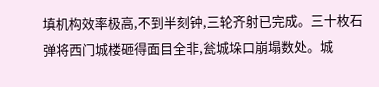填机构效率极高,不到半刻钟,三轮齐射已完成。三十枚石弹将西门城楼砸得面目全非,瓮城垛口崩塌数处。城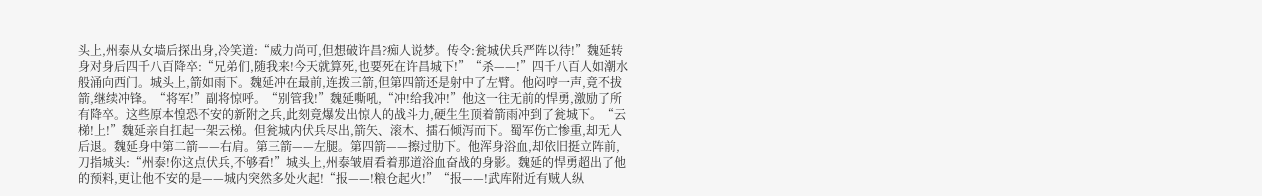头上,州泰从女墙后探出身,冷笑道:“威力尚可,但想破许昌?痴人说梦。传令:瓮城伏兵严阵以待!”魏延转身对身后四千八百降卒:“兄弟们,随我来!今天就算死,也要死在许昌城下!”“杀——!”四千八百人如潮水般涌向西门。城头上,箭如雨下。魏延冲在最前,连拨三箭,但第四箭还是射中了左臂。他闷哼一声,竟不拔箭,继续冲锋。“将军!”副将惊呼。“别管我!”魏延嘶吼,“冲!给我冲!”他这一往无前的悍勇,激励了所有降卒。这些原本惶恐不安的新附之兵,此刻竟爆发出惊人的战斗力,硬生生顶着箭雨冲到了瓮城下。“云梯!上!”魏延亲自扛起一架云梯。但瓮城内伏兵尽出,箭矢、滚木、擂石倾泻而下。蜀军伤亡惨重,却无人后退。魏延身中第二箭——右肩。第三箭——左腿。第四箭——擦过肋下。他浑身浴血,却依旧挺立阵前,刀指城头:“州泰!你这点伏兵,不够看!”城头上,州泰皱眉看着那道浴血奋战的身影。魏延的悍勇超出了他的预料,更让他不安的是——城内突然多处火起!“报——!粮仓起火!”“报——!武库附近有贼人纵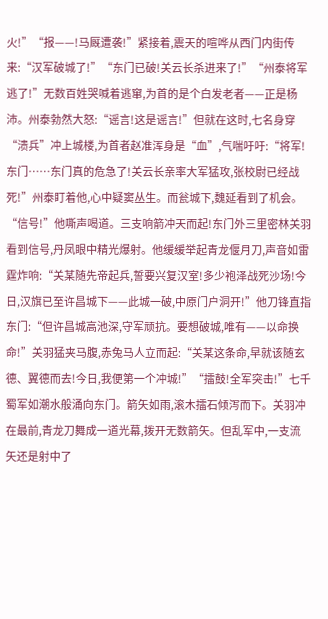火!”“报——!马厩遭袭!”紧接着,震天的喧哗从西门内街传来:“汉军破城了!”“东门已破!关云长杀进来了!”“州泰将军逃了!”无数百姓哭喊着逃窜,为首的是个白发老者——正是杨沛。州泰勃然大怒:“谣言!这是谣言!”但就在这时,七名身穿“溃兵”冲上城楼,为首者赵准浑身是“血”,气喘吁吁:“将军!东门……东门真的危急了!关云长亲率大军猛攻,张校尉已经战死!”州泰盯着他,心中疑窦丛生。而瓮城下,魏延看到了机会。“信号!”他嘶声喝道。三支响箭冲天而起!东门外三里密林关羽看到信号,丹凤眼中精光爆射。他缓缓举起青龙偃月刀,声音如雷霆炸响:“关某随先帝起兵,誓要兴复汉室!多少袍泽战死沙场!今日,汉旗已至许昌城下——此城一破,中原门户洞开!”他刀锋直指东门:“但许昌城高池深,守军顽抗。要想破城,唯有——以命换命!”关羽猛夹马腹,赤兔马人立而起:“关某这条命,早就该随玄德、翼德而去!今日,我便第一个冲城!”“擂鼓!全军突击!”七千蜀军如潮水般涌向东门。箭矢如雨,滚木擂石倾泻而下。关羽冲在最前,青龙刀舞成一道光幕,拨开无数箭矢。但乱军中,一支流矢还是射中了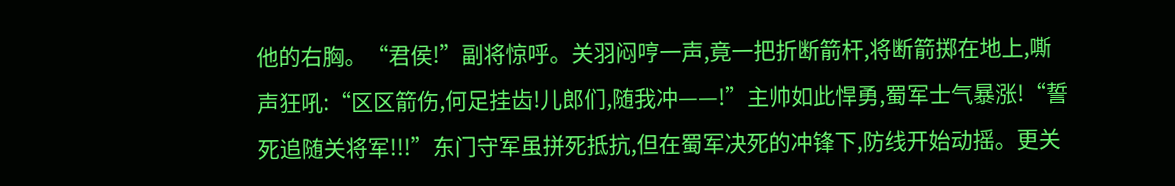他的右胸。“君侯!”副将惊呼。关羽闷哼一声,竟一把折断箭杆,将断箭掷在地上,嘶声狂吼:“区区箭伤,何足挂齿!儿郎们,随我冲——!”主帅如此悍勇,蜀军士气暴涨!“誓死追随关将军!!!”东门守军虽拼死抵抗,但在蜀军决死的冲锋下,防线开始动摇。更关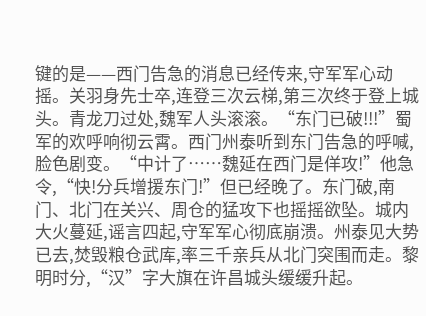键的是——西门告急的消息已经传来,守军军心动摇。关羽身先士卒,连登三次云梯,第三次终于登上城头。青龙刀过处,魏军人头滚滚。“东门已破!!!”蜀军的欢呼响彻云霄。西门州泰听到东门告急的呼喊,脸色剧变。“中计了……魏延在西门是佯攻!”他急令,“快!分兵增援东门!”但已经晚了。东门破,南门、北门在关兴、周仓的猛攻下也摇摇欲坠。城内大火蔓延,谣言四起,守军军心彻底崩溃。州泰见大势已去,焚毁粮仓武库,率三千亲兵从北门突围而走。黎明时分,“汉”字大旗在许昌城头缓缓升起。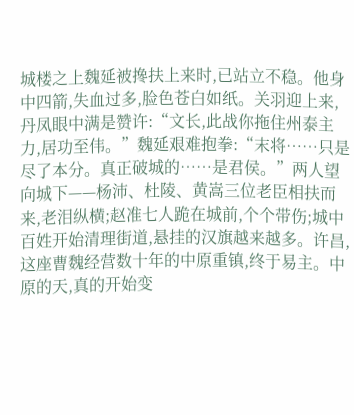城楼之上魏延被搀扶上来时,已站立不稳。他身中四箭,失血过多,脸色苍白如纸。关羽迎上来,丹凤眼中满是赞许:“文长,此战你拖住州泰主力,居功至伟。”魏延艰难抱拳:“末将……只是尽了本分。真正破城的……是君侯。”两人望向城下——杨沛、杜陵、黄嵩三位老臣相扶而来,老泪纵横;赵准七人跪在城前,个个带伤;城中百姓开始清理街道,悬挂的汉旗越来越多。许昌,这座曹魏经营数十年的中原重镇,终于易主。中原的天,真的开始变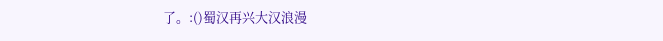了。:()蜀汉再兴大汉浪漫